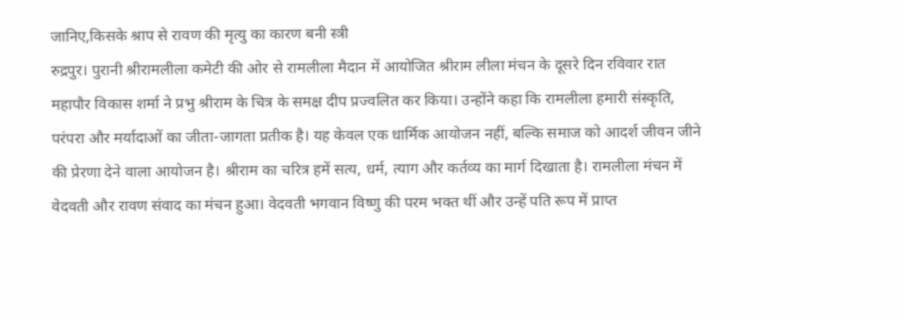जानिए,किसके श्राप से रावण की मृत्यु का कारण बनी स्त्री
रुद्रपुर। पुरानी श्रीरामलीला कमेटी की ओर से रामलीला मैदान में आयोजित श्रीराम लीला मंचन के दूसरे दिन रविवार रात महापौर विकास शर्मा ने प्रभु श्रीराम के चित्र के समक्ष दीप प्रज्वलित कर किया। उन्होंने कहा कि रामलीला हमारी संस्कृति, परंपरा और मर्यादाओं का जीता-जागता प्रतीक है। यह केवल एक धार्मिक आयोजन नहीं, बल्कि समाज को आदर्श जीवन जीने की प्रेरणा देने वाला आयोजन है। श्रीराम का चरित्र हमें सत्य, धर्म, त्याग और कर्तव्य का मार्ग दिखाता है। रामलीला मंचन में वेदवती और रावण संवाद का मंचन हुआ। वेदवती भगवान विष्णु की परम भक्त थीं और उन्हें पति रूप में प्राप्त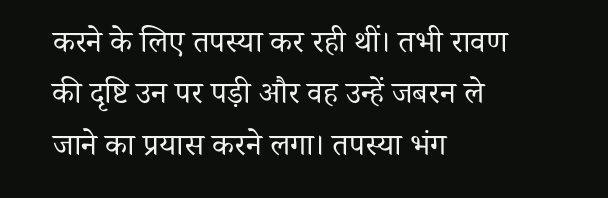करने के लिए तपस्या कर रही थीं। तभी रावण की दृष्टि उन पर पड़ी और वह उन्हें जबरन ले जाने का प्रयास करने लगा। तपस्या भंग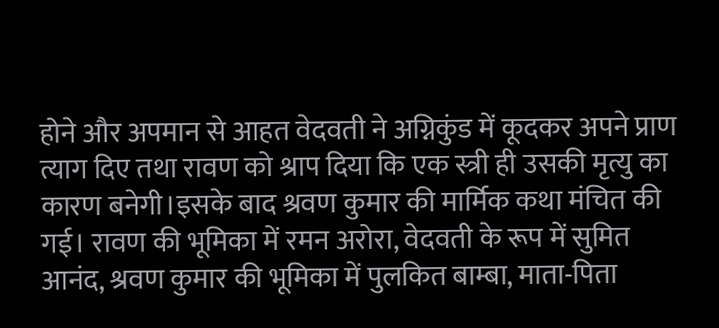होने और अपमान से आहत वेदवती ने अग्निकुंड में कूदकर अपने प्राण त्याग दिए तथा रावण को श्राप दिया कि एक स्त्री ही उसकी मृत्यु का कारण बनेगी।इसके बाद श्रवण कुमार की मार्मिक कथा मंचित की गई। रावण की भूमिका में रमन अरोरा, वेदवती के रूप में सुमित आनंद, श्रवण कुमार की भूमिका में पुलकित बाम्बा, माता-पिता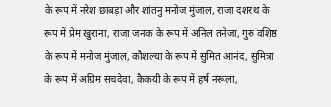के रूप में नरेश छाबड़ा और शांतनु मनोज मुंजाल, राजा दशरथ के रूप में प्रेम खुराना, राजा जनक के रूप में अनिल तनेजा, गुरु वशिष्ठ के रूप में मनोज मुंजाल, कौशल्या के रूप में सुमित आनंद, सुमित्रा के रूप में अग्रिम सचदेवा, कैकयी के रूप में हर्ष नरूला,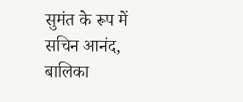सुमंत के रूप में सचिन आनंद, बालिका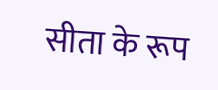सीता के रूप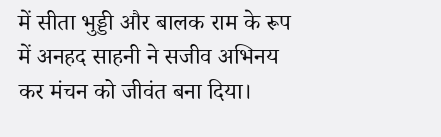में सीता भुड्डी और बालक राम के रूप में अनहद साहनी ने सजीव अभिनय कर मंचन को जीवंत बना दिया।